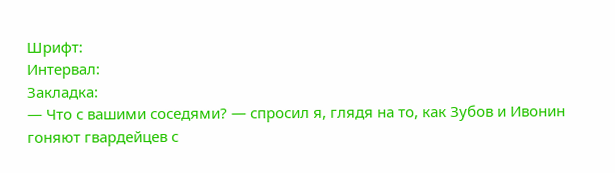Шрифт:
Интервал:
Закладка:
— Что с вашими соседями? — спросил я, глядя на то, как Зубов и Ивонин гоняют гвардейцев с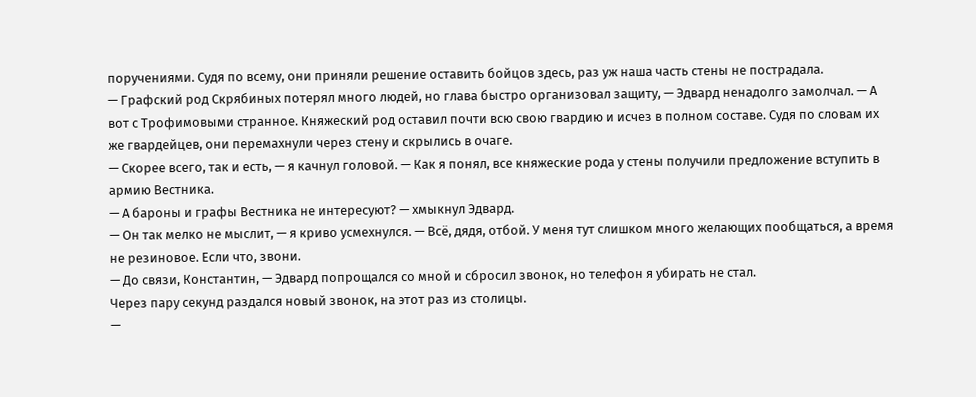поручениями. Судя по всему, они приняли решение оставить бойцов здесь, раз уж наша часть стены не пострадала.
— Графский род Скрябиных потерял много людей, но глава быстро организовал защиту, — Эдвард ненадолго замолчал. — А вот с Трофимовыми странное. Княжеский род оставил почти всю свою гвардию и исчез в полном составе. Судя по словам их же гвардейцев, они перемахнули через стену и скрылись в очаге.
— Скорее всего, так и есть, — я качнул головой. — Как я понял, все княжеские рода у стены получили предложение вступить в армию Вестника.
— А бароны и графы Вестника не интересуют? — хмыкнул Эдвард.
— Он так мелко не мыслит, — я криво усмехнулся. — Всё, дядя, отбой. У меня тут слишком много желающих пообщаться, а время не резиновое. Если что, звони.
— До связи, Константин, — Эдвард попрощался со мной и сбросил звонок, но телефон я убирать не стал.
Через пару секунд раздался новый звонок, на этот раз из столицы.
—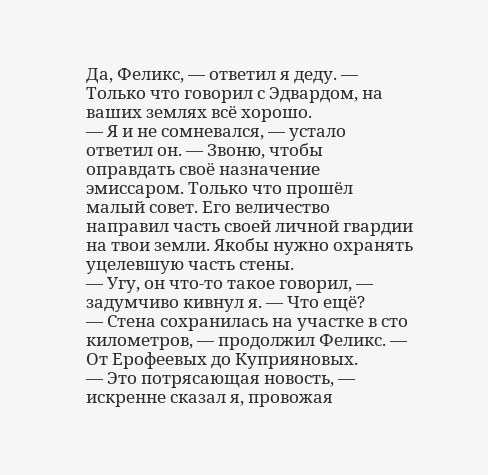Да, Феликс, — ответил я деду. — Только что говорил с Эдвардом, на ваших землях всё хорошо.
— Я и не сомневался, — устало ответил он. — Звоню, чтобы оправдать своё назначение эмиссаром. Только что прошёл малый совет. Его величество направил часть своей личной гвардии на твои земли. Якобы нужно охранять уцелевшую часть стены.
— Угу, он что-то такое говорил, — задумчиво кивнул я. — Что ещё?
— Стена сохранилась на участке в сто километров, — продолжил Феликс. — От Ерофеевых до Куприяновых.
— Это потрясающая новость, — искренне сказал я, провожая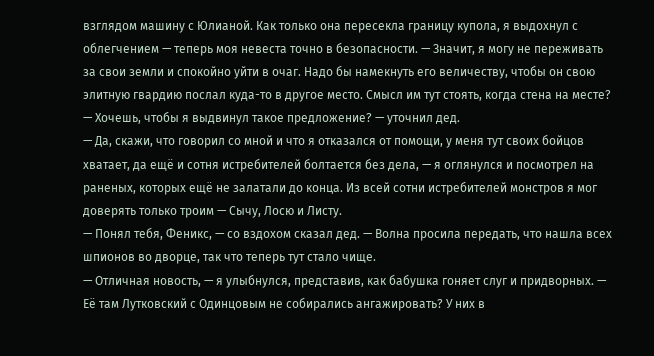взглядом машину с Юлианой. Как только она пересекла границу купола, я выдохнул с облегчением — теперь моя невеста точно в безопасности. — Значит, я могу не переживать за свои земли и спокойно уйти в очаг. Надо бы намекнуть его величеству, чтобы он свою элитную гвардию послал куда-то в другое место. Смысл им тут стоять, когда стена на месте?
— Хочешь, чтобы я выдвинул такое предложение? — уточнил дед.
— Да, скажи, что говорил со мной и что я отказался от помощи, у меня тут своих бойцов хватает, да ещё и сотня истребителей болтается без дела, — я оглянулся и посмотрел на раненых, которых ещё не залатали до конца. Из всей сотни истребителей монстров я мог доверять только троим — Сычу, Лосю и Листу.
— Понял тебя, Феникс, — со вздохом сказал дед. — Волна просила передать, что нашла всех шпионов во дворце, так что теперь тут стало чище.
— Отличная новость, — я улыбнулся, представив, как бабушка гоняет слуг и придворных. — Её там Лутковский с Одинцовым не собирались ангажировать? У них в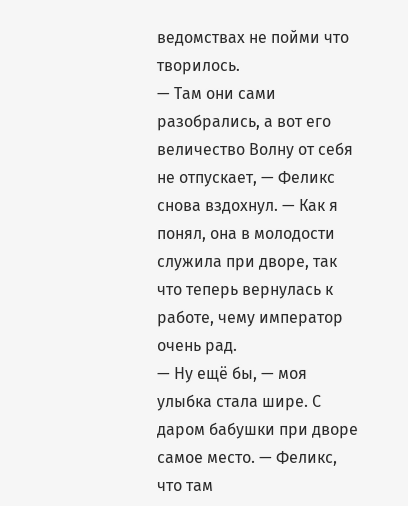ведомствах не пойми что творилось.
— Там они сами разобрались, а вот его величество Волну от себя не отпускает, — Феликс снова вздохнул. — Как я понял, она в молодости служила при дворе, так что теперь вернулась к работе, чему император очень рад.
— Ну ещё бы, — моя улыбка стала шире. С даром бабушки при дворе самое место. — Феликс, что там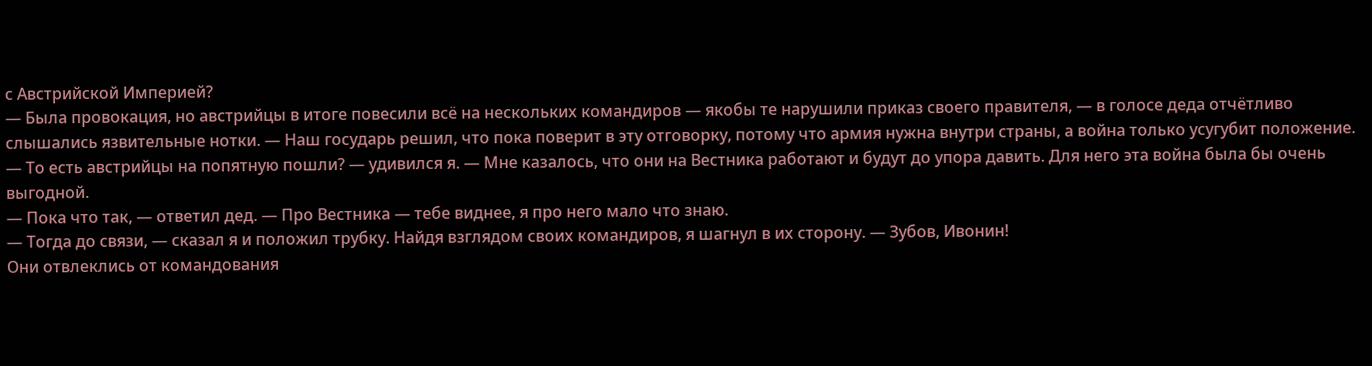с Австрийской Империей?
— Была провокация, но австрийцы в итоге повесили всё на нескольких командиров — якобы те нарушили приказ своего правителя, — в голосе деда отчётливо слышались язвительные нотки. — Наш государь решил, что пока поверит в эту отговорку, потому что армия нужна внутри страны, а война только усугубит положение.
— То есть австрийцы на попятную пошли? — удивился я. — Мне казалось, что они на Вестника работают и будут до упора давить. Для него эта война была бы очень выгодной.
— Пока что так, — ответил дед. — Про Вестника — тебе виднее, я про него мало что знаю.
— Тогда до связи, — сказал я и положил трубку. Найдя взглядом своих командиров, я шагнул в их сторону. — Зубов, Ивонин!
Они отвлеклись от командования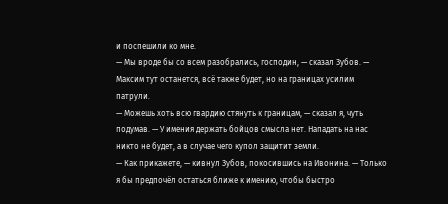и поспешили ко мне.
— Мы вроде бы со всем разобрались, господин, — сказал Зубов. — Максим тут останется, всё также будет, но на границах усилим патрули.
— Можешь хоть всю гвардию стянуть к границам, — сказал я, чуть подумав. — У имения держать бойцов смысла нет. Нападать на нас никто не будет, а в случае чего купол защитит земли.
— Как прикажете, — кивнул Зубов, покосившись на Ивонина. — Только я бы предпочёл остаться ближе к имению, чтобы быстро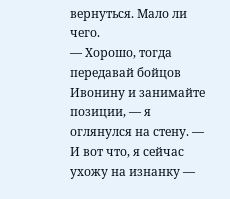вернуться. Мало ли чего.
— Хорошо, тогда передавай бойцов Ивонину и занимайте позиции, — я оглянулся на стену. — И вот что, я сейчас ухожу на изнанку —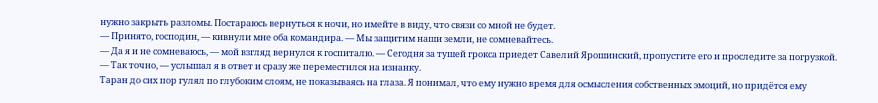нужно закрыть разломы. Постараюсь вернуться к ночи, но имейте в виду, что связи со мной не будет.
— Принято, господин, — кивнули мне оба командира. — Мы защитим наши земли, не сомневайтесь.
— Да я и не сомневаюсь, — мой взгляд вернулся к госпиталю. — Сегодня за тушей грокса приедет Савелий Ярошинский, пропустите его и проследите за погрузкой.
— Так точно, — услышал я в ответ и сразу же переместился на изнанку.
Таран до сих пор гулял по глубоким слоям, не показываясь на глаза. Я понимал, что ему нужно время для осмысления собственных эмоций, но придётся ему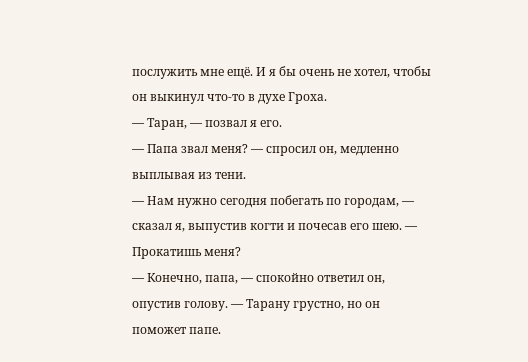послужить мне ещё. И я бы очень не хотел, чтобы он выкинул что-то в духе Гроха.
— Таран, — позвал я его.
— Папа звал меня? — спросил он, медленно выплывая из тени.
— Нам нужно сегодня побегать по городам, — сказал я, выпустив когти и почесав его шею. — Прокатишь меня?
— Конечно, папа, — спокойно ответил он, опустив голову. — Тарану грустно, но он поможет папе.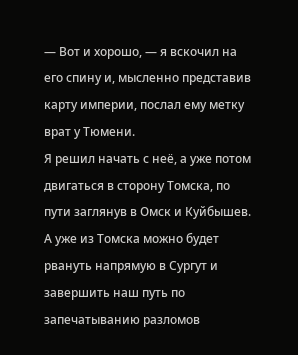— Вот и хорошо, — я вскочил на его спину и, мысленно представив карту империи, послал ему метку врат у Тюмени.
Я решил начать с неё, а уже потом двигаться в сторону Томска, по пути заглянув в Омск и Куйбышев. А уже из Томска можно будет рвануть напрямую в Сургут и завершить наш путь по запечатыванию разломов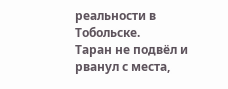реальности в Тобольске.
Таран не подвёл и рванул с места,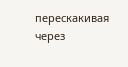перескакивая через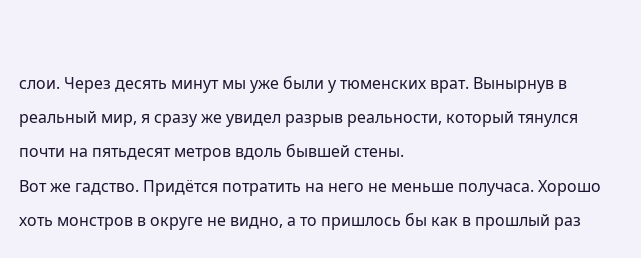слои. Через десять минут мы уже были у тюменских врат. Вынырнув в реальный мир, я сразу же увидел разрыв реальности, который тянулся почти на пятьдесят метров вдоль бывшей стены.
Вот же гадство. Придётся потратить на него не меньше получаса. Хорошо хоть монстров в округе не видно, а то пришлось бы как в прошлый раз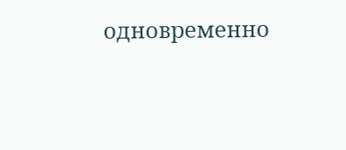одновременно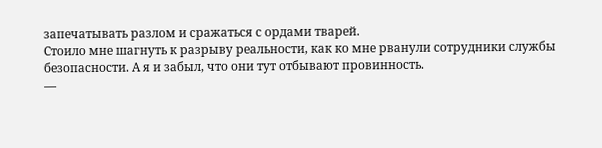запечатывать разлом и сражаться с ордами тварей.
Стоило мне шагнуть к разрыву реальности, как ко мне рванули сотрудники службы безопасности. А я и забыл, что они тут отбывают провинность.
—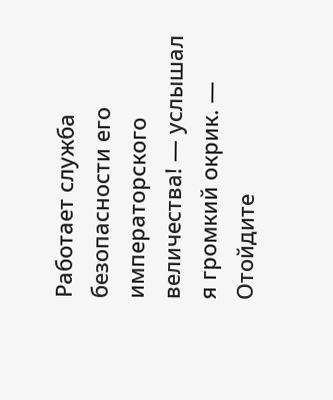Работает служба безопасности его императорского величества! — услышал я громкий окрик. — Отойдите